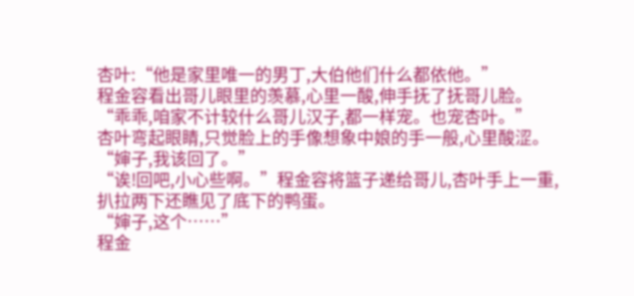杏叶:“他是家里唯一的男丁,大伯他们什么都依他。”
程金容看出哥儿眼里的羡慕,心里一酸,伸手抚了抚哥儿脸。
“乖乖,咱家不计较什么哥儿汉子,都一样宠。也宠杏叶。”
杏叶弯起眼睛,只觉脸上的手像想象中娘的手一般,心里酸涩。
“婶子,我该回了。”
“诶!回吧,小心些啊。”程金容将篮子递给哥儿,杏叶手上一重,扒拉两下还瞧见了底下的鸭蛋。
“婶子,这个……”
程金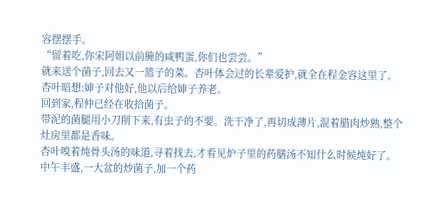容摆摆手。
“留着吃,你宋阿姐以前腌的咸鸭蛋,你们也尝尝。”
就来送个菌子,回去又一篮子的菜。杏叶体会过的长辈爱护,就全在程金容这里了。
杏叶暗想:婶子对他好,他以后给婶子养老。
回到家,程仲已经在收拾菌子。
带泥的菌腿用小刀削下来,有虫子的不要。洗干净了,再切成薄片,混着腊肉炒熟,整个灶房里都是香味。
杏叶嗅着炖骨头汤的味道,寻着找去,才看见炉子里的药膳汤不知什么时候炖好了。
中午丰盛,一大盆的炒菌子,加一个药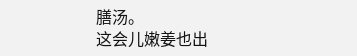膳汤。
这会儿嫩姜也出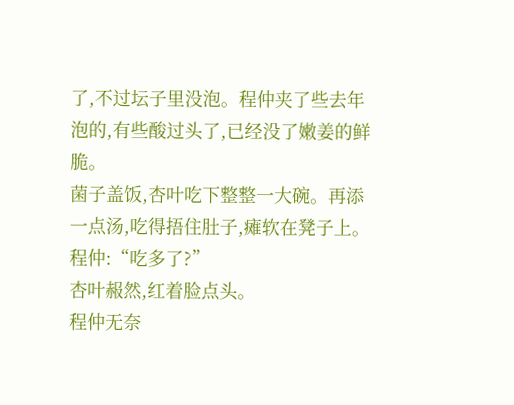了,不过坛子里没泡。程仲夹了些去年泡的,有些酸过头了,已经没了嫩姜的鲜脆。
菌子盖饭,杏叶吃下整整一大碗。再添一点汤,吃得捂住肚子,瘫软在凳子上。
程仲:“吃多了?”
杏叶赧然,红着脸点头。
程仲无奈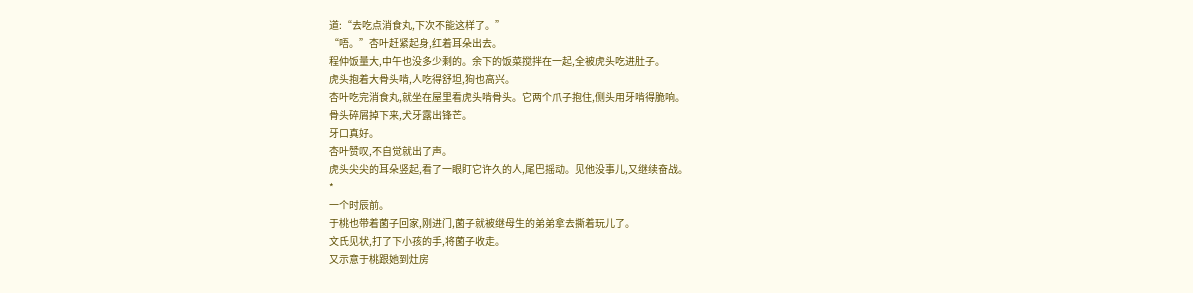道:“去吃点消食丸,下次不能这样了。”
“唔。”杏叶赶紧起身,红着耳朵出去。
程仲饭量大,中午也没多少剩的。余下的饭菜搅拌在一起,全被虎头吃进肚子。
虎头抱着大骨头啃,人吃得舒坦,狗也高兴。
杏叶吃完消食丸,就坐在屋里看虎头啃骨头。它两个爪子抱住,侧头用牙啃得脆响。
骨头碎屑掉下来,犬牙露出锋芒。
牙口真好。
杏叶赞叹,不自觉就出了声。
虎头尖尖的耳朵竖起,看了一眼盯它许久的人,尾巴摇动。见他没事儿,又继续奋战。
*
一个时辰前。
于桃也带着菌子回家,刚进门,菌子就被继母生的弟弟拿去撕着玩儿了。
文氏见状,打了下小孩的手,将菌子收走。
又示意于桃跟她到灶房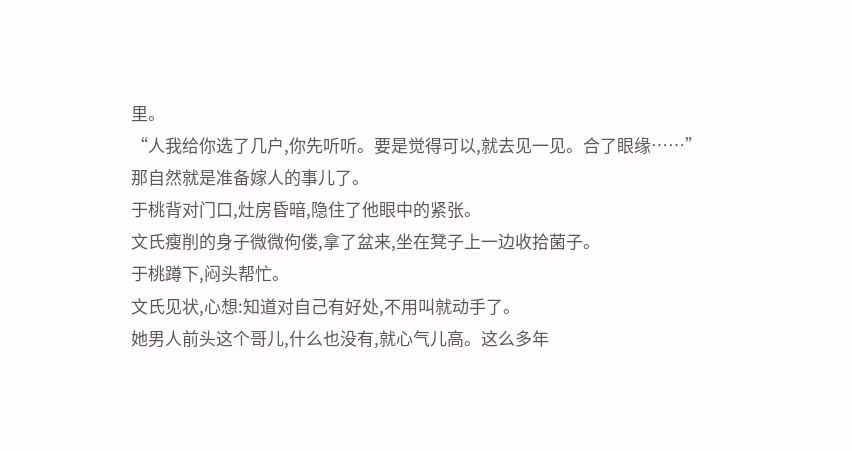里。
“人我给你选了几户,你先听听。要是觉得可以,就去见一见。合了眼缘……”
那自然就是准备嫁人的事儿了。
于桃背对门口,灶房昏暗,隐住了他眼中的紧张。
文氏瘦削的身子微微佝偻,拿了盆来,坐在凳子上一边收拾菌子。
于桃蹲下,闷头帮忙。
文氏见状,心想:知道对自己有好处,不用叫就动手了。
她男人前头这个哥儿,什么也没有,就心气儿高。这么多年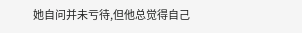她自问并未亏待,但他总觉得自己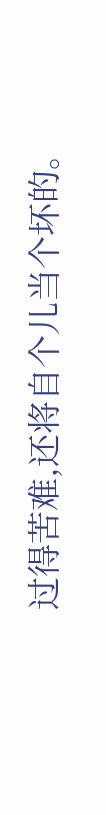过得苦难,还将自个儿当个坏的。